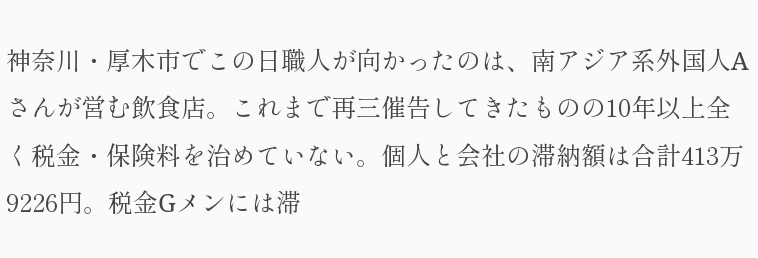神奈川・厚木市でこの日職人が向かったのは、南アジア系外国人Aさんが営む飲食店。これまで再三催告してきたものの10年以上全く税金・保険料を治めていない。個人と会社の滞納額は合計413万9226円。税金Gメンには滞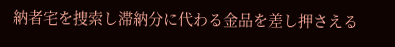納者宅を捜索し滞納分に代わる金品を差し押さえる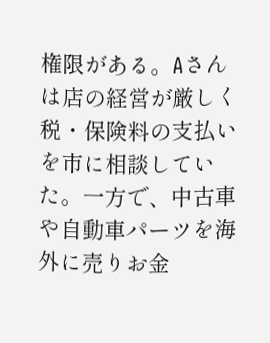権限がある。Aさんは店の経営が厳しく税・保険料の支払いを市に相談していた。一方で、中古車や自動車パーツを海外に売りお金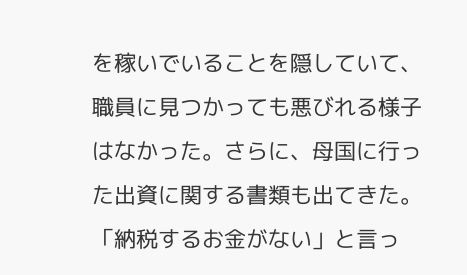を稼いでいることを隠していて、職員に見つかっても悪びれる様子はなかった。さらに、母国に行った出資に関する書類も出てきた。「納税するお金がない」と言っ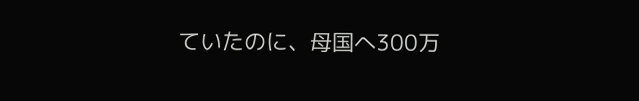ていたのに、母国へ300万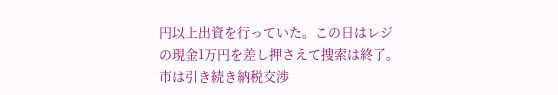円以上出資を行っていた。この日はレジの現金1万円を差し押さえて捜索は終了。市は引き続き納税交渉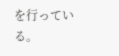を行っている。